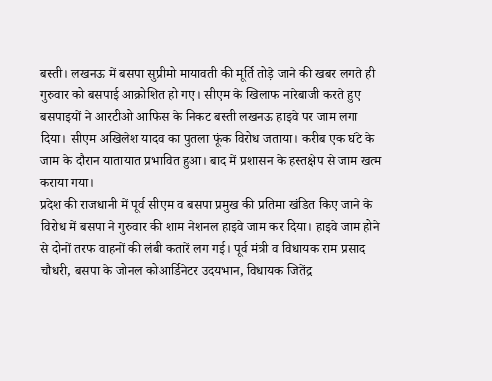बस्ती। लखनऊ में बसपा सुप्रीमो मायावती की मूर्ति तोड़े जाने की खबर लगते ही गुरुवार को बसपाई आक्रोशित हो गए। सीएम के खिलाफ नारेबाजी करते हुए बसपाइयों ने आरटीओ आफिस के निकट बस्ती लखनऊ हाइवे पर जाम लगा दिया। सीएम अखिलेश यादव का पुतला फूंक विरोध जताया। करीब एक घंटे के जाम के दौरान यातायात प्रभावित हुआ। बाद में प्रशासन के हस्तक्षेप से जाम खत्म कराया गया।
प्रदेश की राजधानी में पूर्व सीएम व बसपा प्रमुख की प्रतिमा खंडित किए जाने के विरोध में बसपा ने गुरुवार की शाम नेशनल हाइवे जाम कर दिया। हाइवे जाम होने से दोनों तरफ वाहनों की लंबी कतारें लग गई। पूर्व मंत्री व विधायक राम प्रसाद चौधरी, बसपा के जोनल कोआर्डिनेटर उदयभान, विधायक जितेंद्र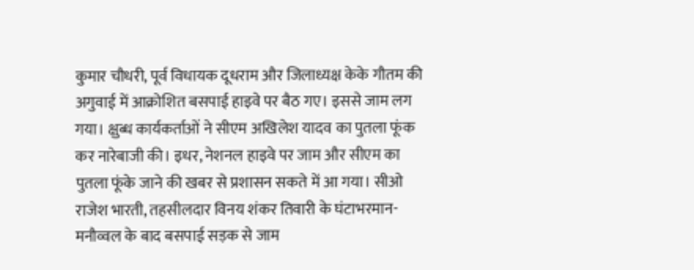कुमार चौधरी, पूर्व विधायक दूधराम और जिलाध्यक्ष केके गौतम की अगुवाई में आक्रोशित बसपाई हाइवे पर बैठ गए। इससे जाम लग गया। क्षुब्ध कार्यकर्ताओं ने सीएम अखिलेश यादव का पुतला फूंक कर नारेबाजी की। इधर, नेशनल हाइवे पर जाम और सीएम का पुतला फूंके जाने की खबर से प्रशासन सकते में आ गया। सीओ राजेश भारती, तहसीलदार विनय शंकर तिवारी के घंटाभरमान-मनौव्वल के बाद बसपाई सड़क से जाम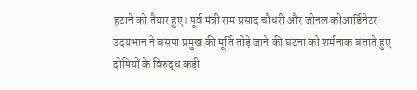हटाने को तैयार हुए। पूर्व मंत्री राम प्रसाद चौधरी और जोनल कोआर्डिनेटर उदयभान ने बसपा प्रमुख की मूर्ति तोड़े जाने की घटना को शर्मनाक बताते हुए दोषियों के विरुद्ध कड़ी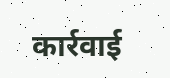कार्रवाई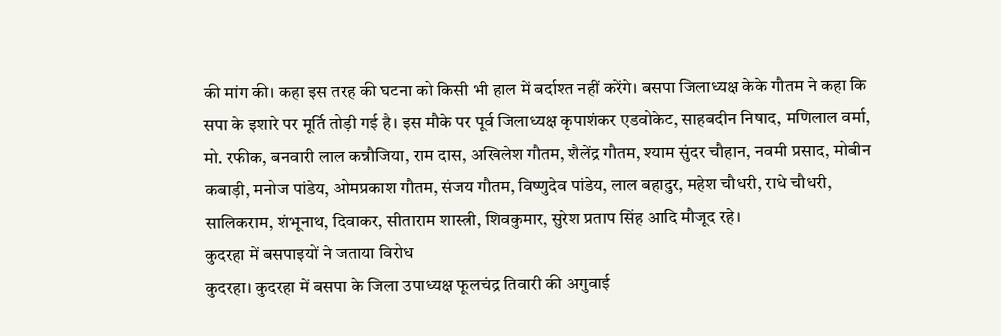की मांग की। कहा इस तरह की घटना को किसी भी हाल में बर्दाश्त नहीं करेंगे। बसपा जिलाध्यक्ष केके गौतम ने कहा कि सपा के इशारे पर मूर्ति तोड़ी गई है। इस मौके पर पूर्व जिलाध्यक्ष कृपाशंकर एडवोकेट, साहबदीन निषाद, मणिलाल वर्मा, मो. रफीक, बनवारी लाल कन्नौजिया, राम दास, अखिलेश गौतम, शैलेंद्र गौतम, श्याम सुंदर चौहान, नवमी प्रसाद, मोबीन कबाड़ी, मनोज पांडेय, ओमप्रकाश गौतम, संजय गौतम, विष्णुदेव पांडेय, लाल बहादुर, महेश चौधरी, राधे चौधरी, सालिकराम, शंभूनाथ, दिवाकर, सीताराम शास्त्री, शिवकुमार, सुरेश प्रताप सिंह आदि मौजूद रहे।
कुदरहा में बसपाइयों ने जताया विरोध
कुदरहा। कुदरहा में बसपा के जिला उपाध्यक्ष फूलचंद्र तिवारी की अगुवाई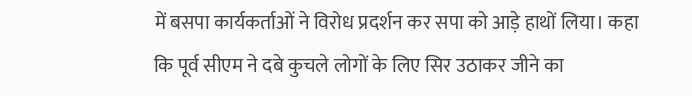में बसपा कार्यकर्ताओं ने विरोध प्रदर्शन कर सपा को आड़े हाथों लिया। कहा कि पूर्व सीएम ने दबे कुचले लोगों के लिए सिर उठाकर जीने का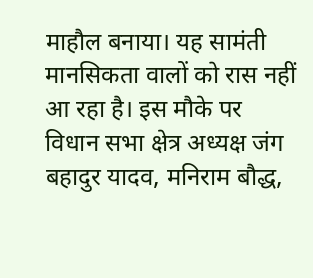माहौल बनाया। यह सामंती मानसिकता वालों को रास नहीं आ रहा है। इस मौके पर विधान सभा क्षेत्र अध्यक्ष जंग बहादुर यादव, मनिराम बौद्ध,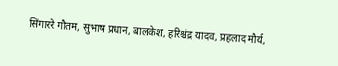सिंगाररे गौतम, सुभाष प्रधान, बालकेश, हरिश्चंद्र यादव, प्रहलाद मौर्य,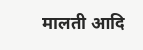मालती आदि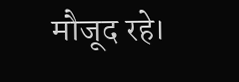मौजूद रहे।